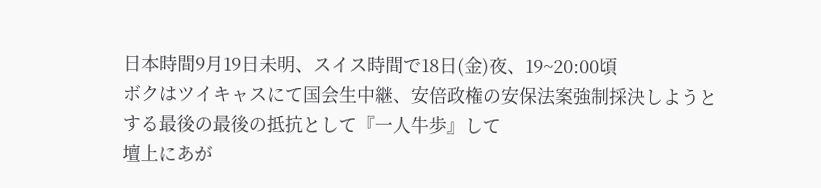日本時間9月19日未明、スイス時間で18日(金)夜、19~20:00頃
ボクはツイキャスにて国会生中継、安倍政権の安保法案強制採決しようとする最後の最後の抵抗として『一人牛歩』して
壇上にあが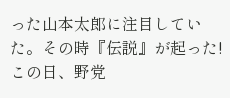った山本太郎に注目していた。その時『伝説』が起った!
この日、野党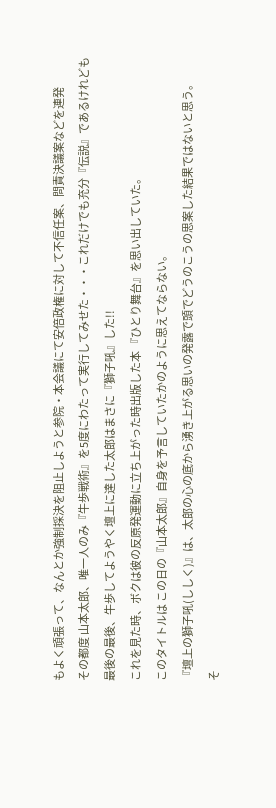もよく頑張って、なんとか強制採決を阻止しようと参院・本会議にて安倍政権に対して不信任案、問責決議案などを連発
その都度 山本太郎、唯一人のみ『牛歩戦術』を5度にわたって実行してみせた・・・これだけでも充分『伝説』であるけれども
最後の最後、牛歩してようやく壇上に達した太郎はまさに『獅子吼』した!!
これを見た時、ボクは彼の反原発運動に立ち上がった時出版した本 『ひとり舞台』を思い出していた。
このタイトルは この日の『山本太郎』自身を予言していたかのように思えてならない。
『壇上の獅子吼(ししく)』は、太郎の心の底から湧き上がる思いの発露で頭でどうのこうの思案した結果ではないと思う。
そ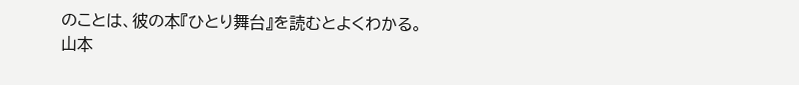のことは、彼の本『ひとり舞台』を読むとよくわかる。
山本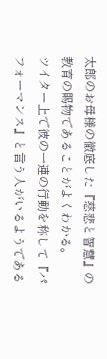太郎のお母様の徹底した『慈悲と智慧』の教育の賜物であることがよくわかる。
ツイター上で彼の一連の行動を称して『パフォーマンス』と言う人がいるようである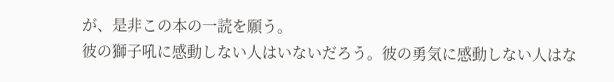が、是非この本の一読を願う。
彼の獅子吼に感動しない人はいないだろう。彼の勇気に感動しない人はな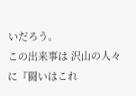いだろう。
この出来事は 沢山の人々に『闘いはこれ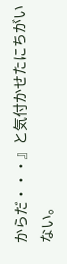からだ・・・』と気付かせたにちがいない。